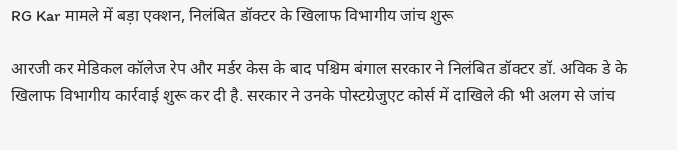RG Kar मामले में बड़ा एक्शन, निलंबित डॉक्टर के खिलाफ विभागीय जांच शुरू

आरजी कर मेडिकल कॉलेज रेप और मर्डर केस के बाद पश्चिम बंगाल सरकार ने निलंबित डॉक्टर डॉ. अविक डे के खिलाफ विभागीय कार्रवाई शुरू कर दी है. सरकार ने उनके पोस्टग्रेजुएट कोर्स में दाखिले की भी अलग से जांच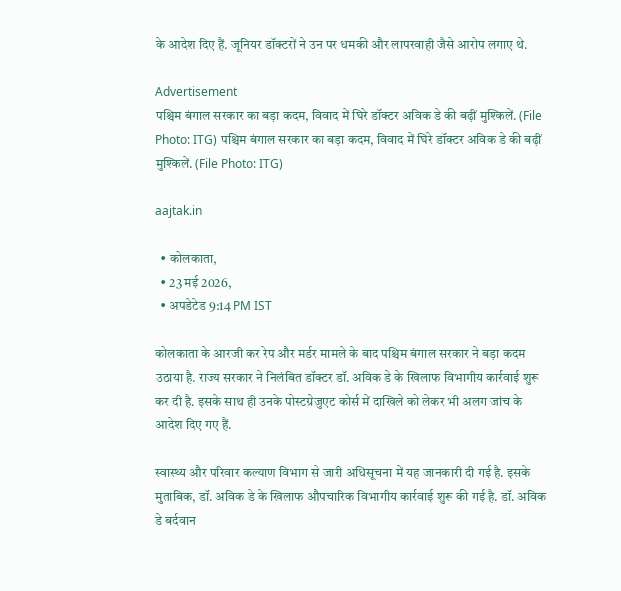के आदेश दिए हैं. जूनियर डॉक्टरों ने उन पर धमकी और लापरवाही जैसे आरोप लगाए थे.

Advertisement
पश्चिम बंगाल सरकार का बड़ा कदम, विवाद में घिरे डॉक्टर अविक डे की बढ़ीं मुश्किलें. (File Photo: ITG) पश्चिम बंगाल सरकार का बड़ा कदम, विवाद में घिरे डॉक्टर अविक डे की बढ़ीं मुश्किलें. (File Photo: ITG)

aajtak.in

  • कोलकाता,
  • 23 मई 2026,
  • अपडेटेड 9:14 PM IST

कोलकाता के आरजी कर रेप और मर्डर मामले के बाद पश्चिम बंगाल सरकार ने बड़ा कदम उठाया है. राज्य सरकार ने निलंबित डॉक्टर डॉ. अविक डे के खिलाफ विभागीय कार्रवाई शुरू कर दी है. इसके साथ ही उनके पोस्टग्रेजुएट कोर्स में दाखिले को लेकर भी अलग जांच के आदेश दिए गए हैं.

स्वास्थ्य और परिवार कल्याण विभाग से जारी अधिसूचना में यह जानकारी दी गई है. इसके मुताबिक, डॉ. अविक डे के खिलाफ औपचारिक विभागीय कार्रवाई शुरू की गई है. डॉ. अविक डे बर्दवान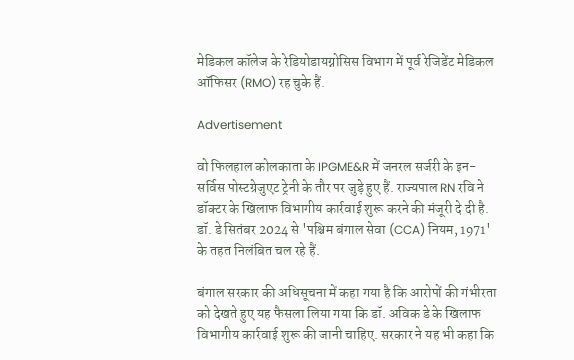मेडिकल कॉलेज के रेडियोडायग्नोसिस विभाग में पूर्व रेजिडेंट मेडिकल ऑफिसर (RMO) रह चुके हैं.

Advertisement

वो फिलहाल कोलकाता के IPGME&R में जनरल सर्जरी के इन-सर्विस पोस्टग्रेजुएट ट्रेनी के तौर पर जुड़े हुए हैं. राज्यपाल RN रवि ने डॉक्टर के खिलाफ विभागीय कार्रवाई शुरू करने की मंजूरी दे दी है. डॉ. डे सितंबर 2024 से 'पश्चिम बंगाल सेवा (CCA) नियम, 1971' के तहत निलंबित चल रहे हैं.

बंगाल सरकार की अधिसूचना में कहा गया है कि आरोपों की गंभीरता को देखते हुए यह फैसला लिया गया कि डॉ. अविक डे के खिलाफ विभागीय कार्रवाई शुरू की जानी चाहिए. सरकार ने यह भी कहा कि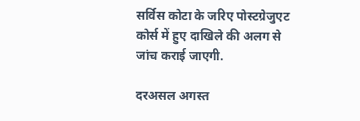सर्विस कोटा के जरिए पोस्टग्रेजुएट कोर्स में हुए दाखिले की अलग से जांच कराई जाएगी.

दरअसल अगस्त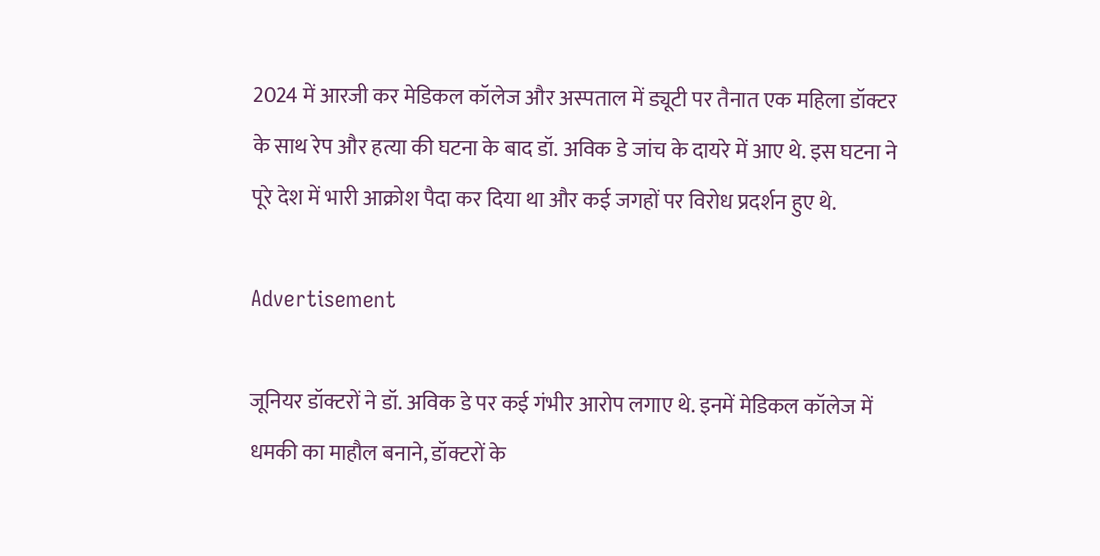2024 में आरजी कर मेडिकल कॉलेज और अस्पताल में ड्यूटी पर तैनात एक महिला डॉक्टर के साथ रेप और हत्या की घटना के बाद डॉ. अविक डे जांच के दायरे में आए थे. इस घटना ने पूरे देश में भारी आक्रोश पैदा कर दिया था और कई जगहों पर विरोध प्रदर्शन हुए थे.

Advertisement

जूनियर डॉक्टरों ने डॉ. अविक डे पर कई गंभीर आरोप लगाए थे. इनमें मेडिकल कॉलेज में धमकी का माहौल बनाने, डॉक्टरों के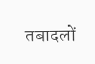तबादलों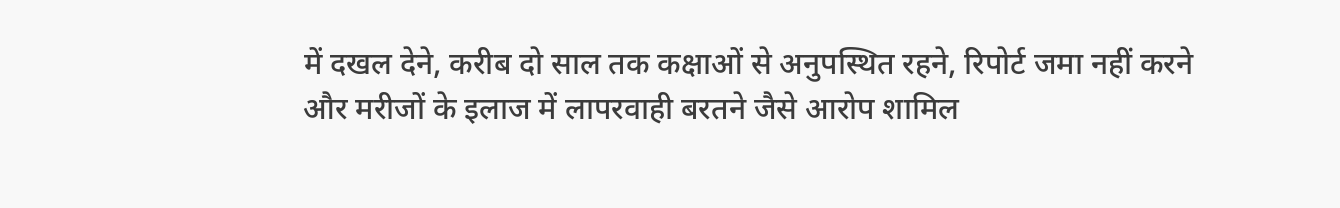में दखल देने, करीब दो साल तक कक्षाओं से अनुपस्थित रहने, रिपोर्ट जमा नहीं करने और मरीजों के इलाज में लापरवाही बरतने जैसे आरोप शामिल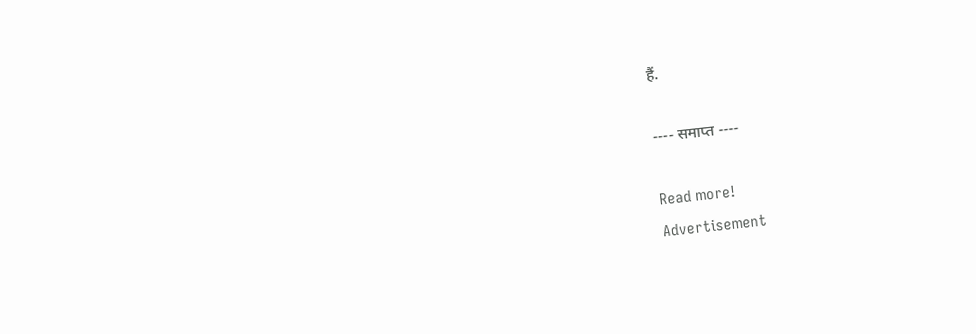हैं.

---- समाप्त ----

Read more!
Advertisement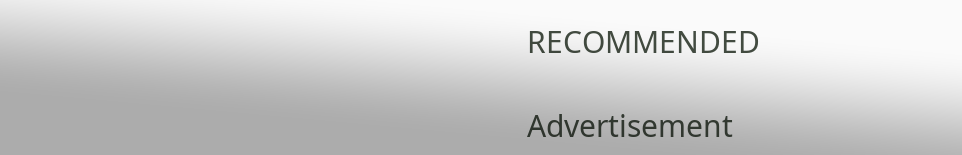RECOMMENDED

Advertisement